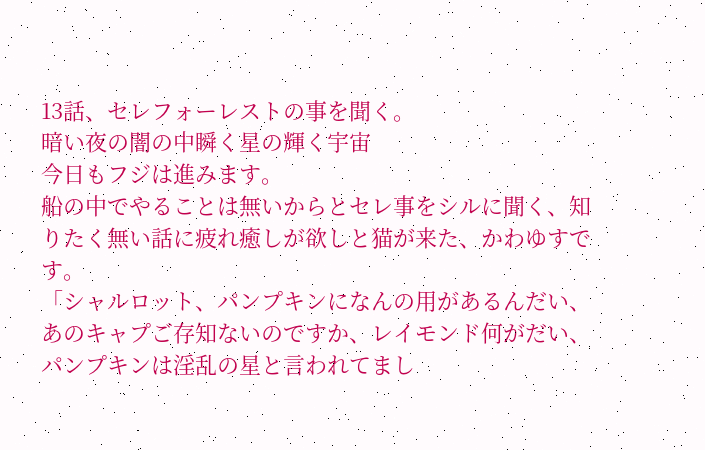13話、セレフォーレストの事を聞く。
暗い夜の闇の中瞬く星の輝く宇宙
今日もフジは進みます。
船の中でやることは無いからとセレ事をシルに聞く、知りたく無い話に疲れ癒しが欲しと猫が来た、かわゆすです。
「シャルロット、パンプキンになんの用があるんだい、あのキャプご存知ないのですか、レイモンド何がだい、パンプキンは淫乱の星と言われてまし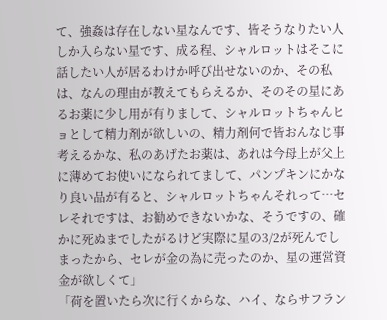て、強姦は存在しない星なんです、皆そうなりたい人しか入らない星です、成る程、シャルロットはそこに話したい人が居るわけか呼び出せないのか、その私は、なんの理由が教えてもらえるか、そのその星にあるお薬に少し用が有りまして、シャルロットちゃんヒョとして精力剤が欲しいの、精力剤何で皆おんなじ事考えるかな、私のあげたお薬は、あれは今母上が父上に薄めてお使いになられてまして、パンプキンにかなり良い品が有ると、シャルロットちゃんそれって…セレそれですは、お勧めできないかな、そうですの、確かに死ぬまでしたがるけど実際に星の3/2が死んでしまったから、セレが金の為に売ったのか、星の運営資金が欲しくて」
「荷を置いたら次に行くからな、ハイ、ならサフラン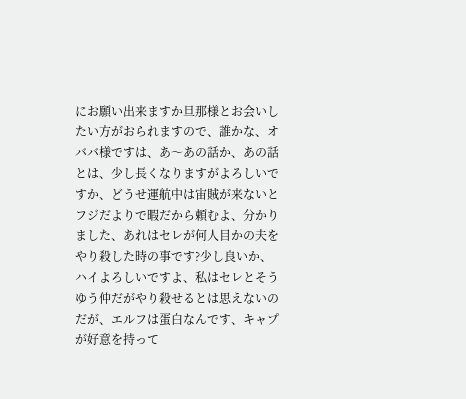にお願い出来ますか旦那様とお会いしたい方がおられますので、誰かな、オババ様ですは、あ〜あの話か、あの話とは、少し長くなりますがよろしいですか、どうせ運航中は宙賊が来ないとフジだよりで暇だから頼むよ、分かりました、あれはセレが何人目かの夫をやり殺した時の事です?少し良いか、ハイよろしいですよ、私はセレとそうゆう仲だがやり殺せるとは思えないのだが、エルフは蛋白なんです、キャプが好意を持って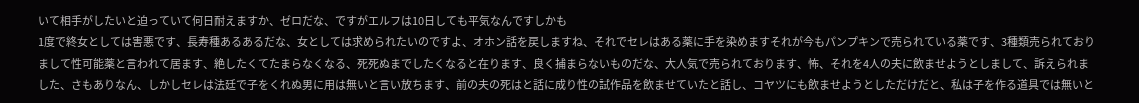いて相手がしたいと迫っていて何日耐えますか、ゼロだな、ですがエルフは10日しても平気なんですしかも
1度で終女としては害悪です、長寿種あるあるだな、女としては求められたいのですよ、オホン話を戻しますね、それでセレはある薬に手を染めますそれが今もパンプキンで売られている薬です、3種類売られておりまして性可能薬と言われて居ます、絶したくてたまらなくなる、死死ぬまでしたくなると在ります、良く捕まらないものだな、大人気で売られております、怖、それを4人の夫に飲ませようとしまして、訴えられました、さもありなん、しかしセレは法廷で子をくれぬ男に用は無いと言い放ちます、前の夫の死はと話に成り性の試作品を飲ませていたと話し、コヤツにも飲ませようとしただけだと、私は子を作る道具では無いと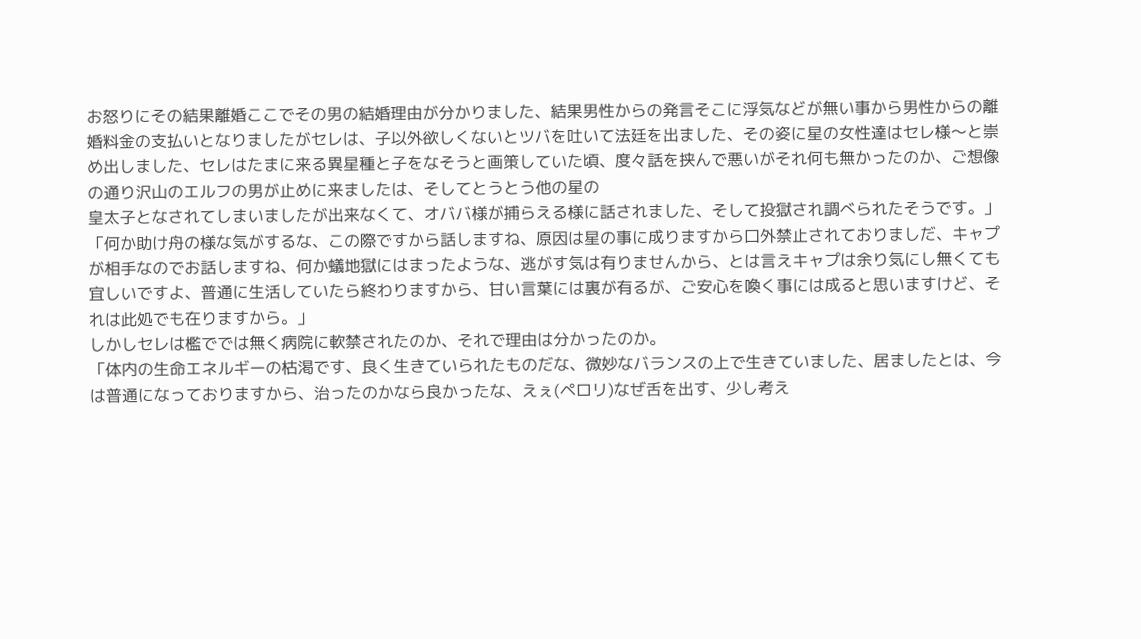お怒りにその結果離婚ここでその男の結婚理由が分かりました、結果男性からの発言そこに浮気などが無い事から男性からの離婚料金の支払いとなりましたがセレは、子以外欲しくないとツバを吐いて法廷を出ました、その姿に星の女性達はセレ様〜と崇め出しました、セレはたまに来る異星種と子をなそうと画策していた頃、度々話を挟んで悪いがそれ何も無かったのか、ご想像の通り沢山のエルフの男が止めに来ましたは、そしてとうとう他の星の
皇太子となされてしまいましたが出来なくて、オババ様が捕らえる様に話されました、そして投獄され調べられたそうです。」
「何か助け舟の様な気がするな、この際ですから話しますね、原因は星の事に成りますから口外禁止されておりましだ、キャプが相手なのでお話しますね、何か蟻地獄にはまったような、逃がす気は有りませんから、とは言えキャプは余り気にし無くても宜しいですよ、普通に生活していたら終わりますから、甘い言葉には裏が有るが、ご安心を喚く事には成ると思いますけど、それは此処でも在りますから。」
しかしセレは檻ででは無く病院に軟禁されたのか、それで理由は分かったのか。
「体内の生命エネルギーの枯渇です、良く生きていられたものだな、微妙なバランスの上で生きていました、居ましたとは、今は普通になっておりますから、治ったのかなら良かったな、えぇ(ペロリ)なぜ舌を出す、少し考え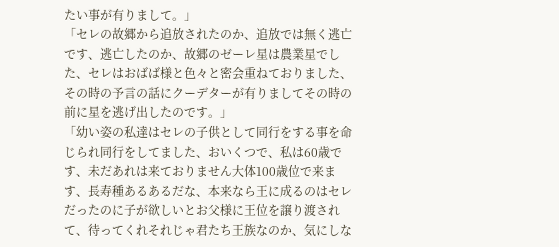たい事が有りまして。」
「セレの故郷から追放されたのか、追放では無く逃亡です、逃亡したのか、故郷のゼーレ星は農業星でした、セレはおばば様と色々と密会重ねておりました、その時の予言の話にクーデターが有りましてその時の前に星を逃げ出したのです。」
「幼い姿の私達はセレの子供として同行をする事を命じられ同行をしてました、おいくつで、私は60歳です、未だあれは来ておりません大体100歳位で来ます、長寿種あるあるだな、本来なら王に成るのはセレだったのに子が欲しいとお父様に王位を譲り渡されて、待ってくれそれじゃ君たち王族なのか、気にしな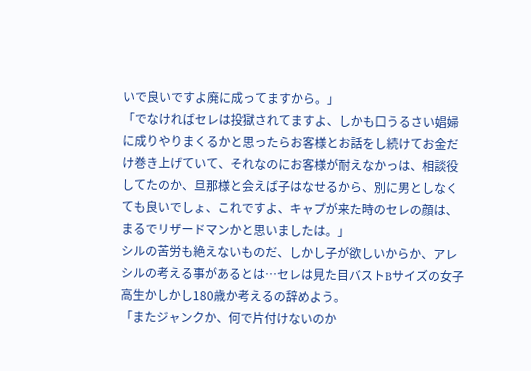いで良いですよ廃に成ってますから。」
「でなければセレは投獄されてますよ、しかも口うるさい娼婦に成りやりまくるかと思ったらお客様とお話をし続けてお金だけ巻き上げていて、それなのにお客様が耐えなかっは、相談役してたのか、旦那様と会えば子はなせるから、別に男としなくても良いでしょ、これですよ、キャプが来た時のセレの顔は、まるでリザードマンかと思いましたは。」
シルの苦労も絶えないものだ、しかし子が欲しいからか、アレシルの考える事があるとは…セレは見た目バストBサイズの女子高生かしかし180歳か考えるの辞めよう。
「またジャンクか、何で片付けないのか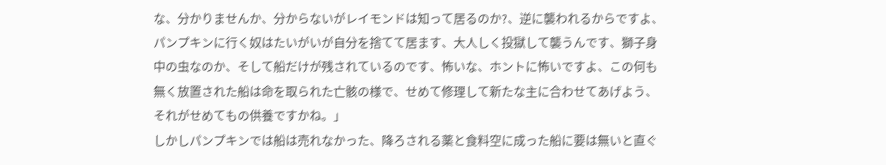な、分かりませんか、分からないがレイモンドは知って居るのか?、逆に襲われるからですよ、パンプキンに行く奴はたいがいが自分を捨てて居ます、大人しく投獄して襲うんです、獅子身中の虫なのか、そして船だけが残されているのです、怖いな、ホントに怖いですよ、この何も無く放置された船は命を取られた亡骸の様で、せめて修理して新たな主に合わせてあげよう、それがせめてもの供養ですかね。」
しかしパンプキンでは船は売れなかった、降ろされる薬と食料空に成った船に要は無いと直ぐ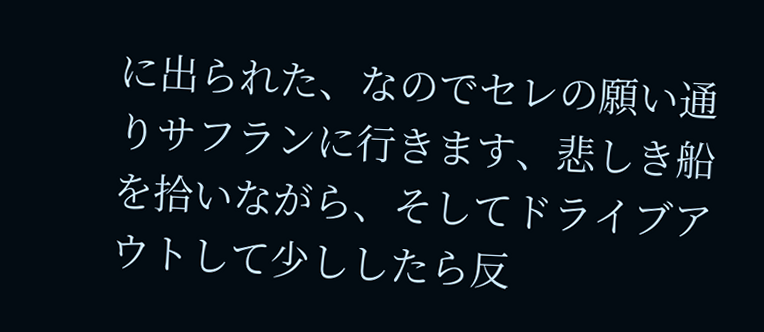に出られた、なのでセレの願い通りサフランに行きます、悲しき船を拾いながら、そしてドライブアウトして少ししたら反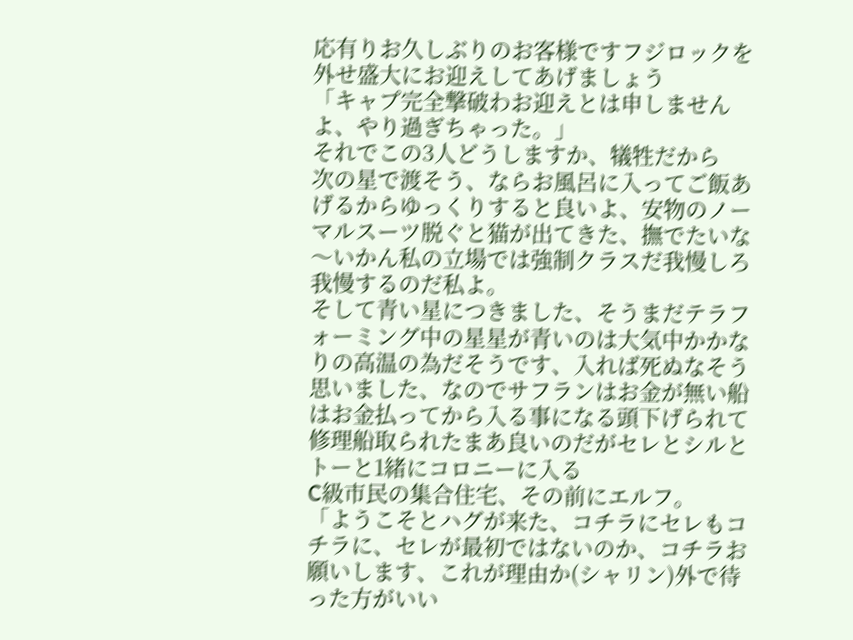応有りお久しぶりのお客様ですフジロックを外せ盛大にお迎えしてあげましょう
「キャプ完全撃破わお迎えとは申しませんよ、やり過ぎちゃった。」
それでこの3人どうしますか、犠牲だから
次の星で渡そう、ならお風呂に入ってご飯あげるからゆっくりすると良いよ、安物のノーマルスーツ脱ぐと猫が出てきた、撫でたいな〜いかん私の立場では強制クラスだ我慢しろ我慢するのだ私よ。
そして青い星につきました、そうまだテラフォーミング中の星星が青いのは大気中かかなりの高温の為だそうです、入れば死ぬなそう思いました、なのでサフランはお金が無い船はお金払ってから入る事になる頭下げられて修理船取られたまあ良いのだがセレとシルとトーと1緒にコロニーに入る
C級市民の集合住宅、その前にエルフ。
「ようこそとハグが来た、コチラにセレもコチラに、セレが最初ではないのか、コチラお願いします、これが理由か(シャリン)外で待った方がいい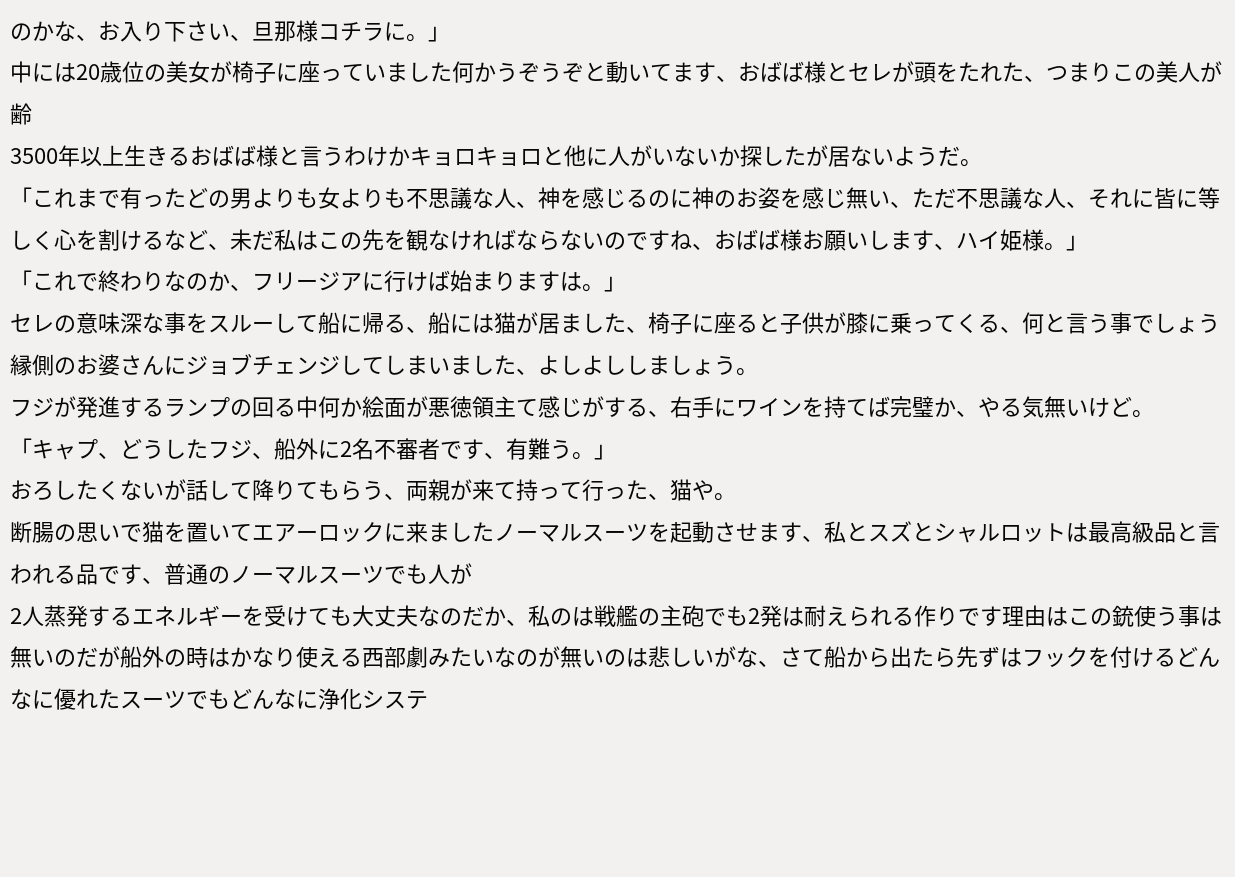のかな、お入り下さい、旦那様コチラに。」
中には20歳位の美女が椅子に座っていました何かうぞうぞと動いてます、おばば様とセレが頭をたれた、つまりこの美人が齢
3500年以上生きるおばば様と言うわけかキョロキョロと他に人がいないか探したが居ないようだ。
「これまで有ったどの男よりも女よりも不思議な人、神を感じるのに神のお姿を感じ無い、ただ不思議な人、それに皆に等しく心を割けるなど、未だ私はこの先を観なければならないのですね、おばば様お願いします、ハイ姫様。」
「これで終わりなのか、フリージアに行けば始まりますは。」
セレの意味深な事をスルーして船に帰る、船には猫が居ました、椅子に座ると子供が膝に乗ってくる、何と言う事でしょう縁側のお婆さんにジョブチェンジしてしまいました、よしよししましょう。
フジが発進するランプの回る中何か絵面が悪徳領主て感じがする、右手にワインを持てば完璧か、やる気無いけど。
「キャプ、どうしたフジ、船外に2名不審者です、有難う。」
おろしたくないが話して降りてもらう、両親が来て持って行った、猫や。
断腸の思いで猫を置いてエアーロックに来ましたノーマルスーツを起動させます、私とスズとシャルロットは最高級品と言われる品です、普通のノーマルスーツでも人が
2人蒸発するエネルギーを受けても大丈夫なのだか、私のは戦艦の主砲でも2発は耐えられる作りです理由はこの銃使う事は無いのだが船外の時はかなり使える西部劇みたいなのが無いのは悲しいがな、さて船から出たら先ずはフックを付けるどんなに優れたスーツでもどんなに浄化システ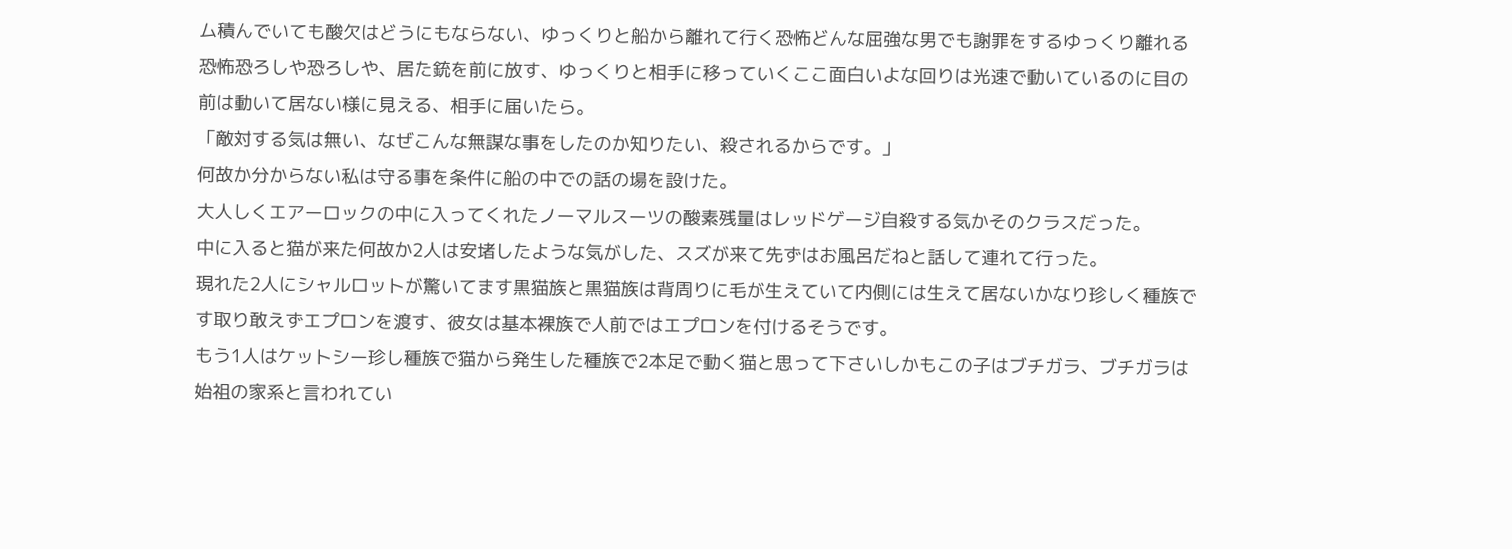ム積んでいても酸欠はどうにもならない、ゆっくりと船から離れて行く恐怖どんな屈強な男でも謝罪をするゆっくり離れる恐怖恐ろしや恐ろしや、居た銃を前に放す、ゆっくりと相手に移っていくここ面白いよな回りは光速で動いているのに目の前は動いて居ない様に見える、相手に届いたら。
「敵対する気は無い、なぜこんな無謀な事をしたのか知りたい、殺されるからです。」
何故か分からない私は守る事を条件に船の中での話の場を設けた。
大人しくエアーロックの中に入ってくれたノーマルスーツの酸素残量はレッドゲージ自殺する気かそのクラスだった。
中に入ると猫が来た何故か2人は安堵したような気がした、スズが来て先ずはお風呂だねと話して連れて行った。
現れた2人にシャルロットが驚いてます黒猫族と黒猫族は背周りに毛が生えていて内側には生えて居ないかなり珍しく種族です取り敢えずエプロンを渡す、彼女は基本裸族で人前ではエプロンを付けるそうです。
もう1人はケットシー珍し種族で猫から発生した種族で2本足で動く猫と思って下さいしかもこの子はブチガラ、ブチガラは始祖の家系と言われてい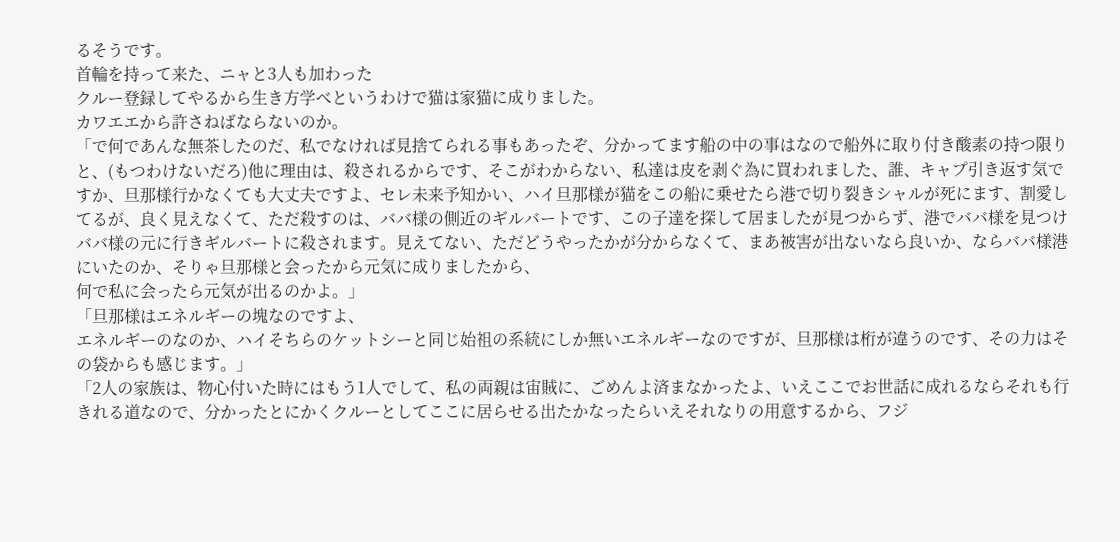るそうです。
首輪を持って来た、ニャと3人も加わった
クルー登録してやるから生き方学べというわけで猫は家猫に成りました。
カワエエから許さねばならないのか。
「で何であんな無茶したのだ、私でなければ見捨てられる事もあったぞ、分かってます船の中の事はなので船外に取り付き酸素の持つ限りと、(もつわけないだろ)他に理由は、殺されるからです、そこがわからない、私達は皮を剥ぐ為に買われました、誰、キャプ引き返す気ですか、旦那様行かなくても大丈夫ですよ、セレ未来予知かい、ハイ旦那様が猫をこの船に乗せたら港で切り裂きシャルが死にます、割愛してるが、良く見えなくて、ただ殺すのは、ババ様の側近のギルバートです、この子達を探して居ましたが見つからず、港でババ様を見つけババ様の元に行きギルバートに殺されます。見えてない、ただどうやったかが分からなくて、まあ被害が出ないなら良いか、ならババ様港にいたのか、そりゃ旦那様と会ったから元気に成りましたから、
何で私に会ったら元気が出るのかよ。」
「旦那様はエネルギーの塊なのですよ、
エネルギーのなのか、ハイそちらのケットシーと同じ始祖の系統にしか無いエネルギーなのですが、旦那様は桁が違うのです、その力はその袋からも感じます。」
「2人の家族は、物心付いた時にはもう1人でして、私の両親は宙賊に、ごめんよ済まなかったよ、いえここでお世話に成れるならそれも行きれる道なので、分かったとにかくクルーとしてここに居らせる出たかなったらいえそれなりの用意するから、フジ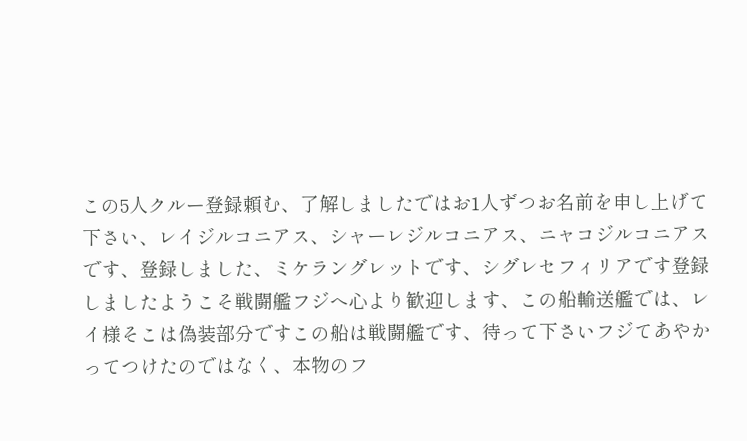この5人クルー登録頼む、了解しましたではお1人ずつお名前を申し上げて下さい、レイジルコニアス、シャーレジルコニアス、ニャコジルコニアスです、登録しました、ミケラングレットです、シグレセフィリアです登録しましたようこそ戦闘艦フジへ心より歓迎します、この船輸送艦では、レイ様そこは偽装部分ですこの船は戦闘艦です、待って下さいフジてあやかってつけたのではなく、本物のフ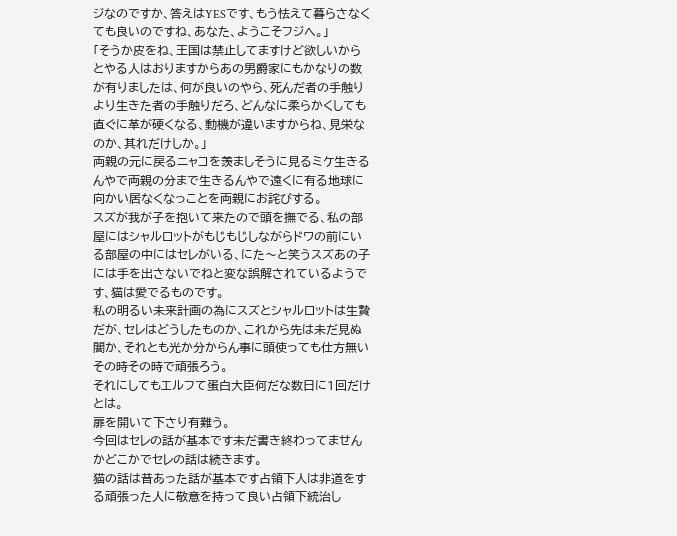ジなのですか、答えはYESです、もう怯えて暮らさなくても良いのですね、あなた、ようこそフジへ。」
「そうか皮をね、王国は禁止してますけど欲しいからとやる人はおりますからあの男爵家にもかなりの数が有りましたは、何が良いのやら、死んだ者の手触りより生きた者の手触りだろ、どんなに柔らかくしても直ぐに革が硬くなる、動機が違いますからね、見栄なのか、其れだけしか。」
両親の元に戻るニャコを羨ましそうに見るミケ生きるんやで両親の分まで生きるんやで遠くに有る地球に向かい居なくなっことを両親にお詫びする。
スズが我が子を抱いて来たので頭を撫でる、私の部屋にはシャルロットがもじもじしながらドワの前にいる部屋の中にはセレがいる、にた〜と笑うスズあの子には手を出さないでねと変な誤解されているようです、猫は愛でるものです。
私の明るい未来計画の為にスズとシャルロットは生贄だが、セレはどうしたものか、これから先は未だ見ぬ闇か、それとも光か分からん事に頭使っても仕方無いその時その時で頑張ろう。
それにしてもエルフて蛋白大臣何だな数日に1回だけとは。
扉を開いて下さり有難う。
今回はセレの話が基本です未だ書き終わってませんかどこかでセレの話は続きます。
猫の話は昔あった話が基本です占領下人は非道をする頑張った人に敬意を持って良い占領下統治し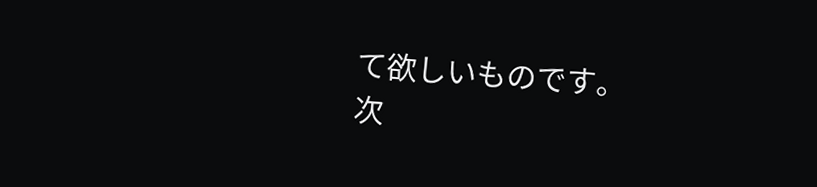て欲しいものです。
次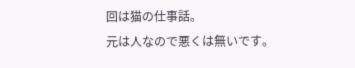回は猫の仕事話。
元は人なので悪くは無いです。